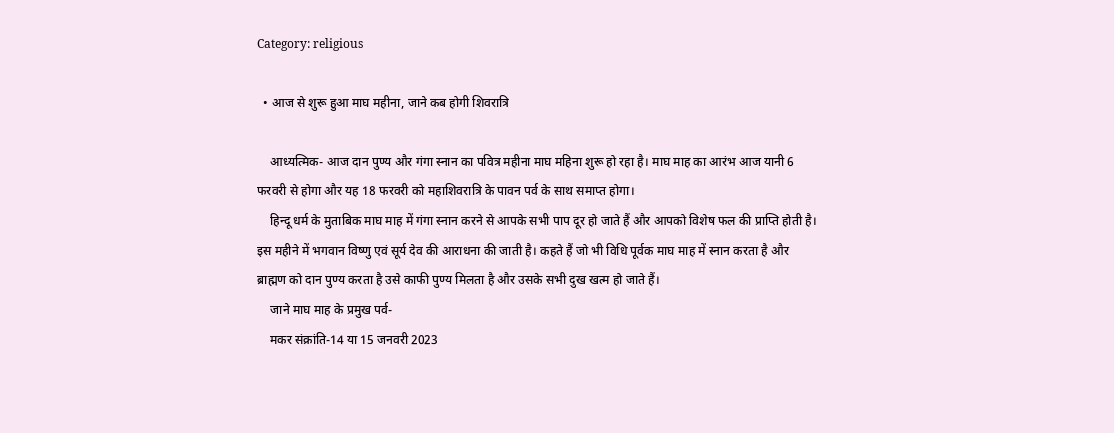Category: religious

  • आज से शुरू हुआ माघ महीना, जाने कब होगी शिवरात्रि

    आध्यत्मिक- आज दान पुण्य और गंगा स्नान का पवित्र महीना माघ महिना शुरू हो रहा है। माघ माह का आरंभ आज यानी 6 फरवरी से होगा और यह 18 फरवरी को महाशिवरात्रि के पावन पर्व के साथ समाप्त होगा।
    हिन्दू धर्म के मुताबिक माघ माह में गंगा स्नान करने से आपके सभी पाप दूर हो जाते हैं और आपको विशेष फल की प्राप्ति होती है। इस महीने में भगवान विष्णु एवं सूर्य देव की आराधना की जाती है। कहते हैं जो भी विधि पूर्वक माघ माह में स्नान करता है और ब्राह्मण को दान पुण्य करता है उसे काफी पुण्य मिलता है और उसके सभी दुख खत्म हो जाते हैं।
    जाने माघ माह के प्रमुख पर्व-
    मकर संक्रांति-14 या 15 जनवरी 2023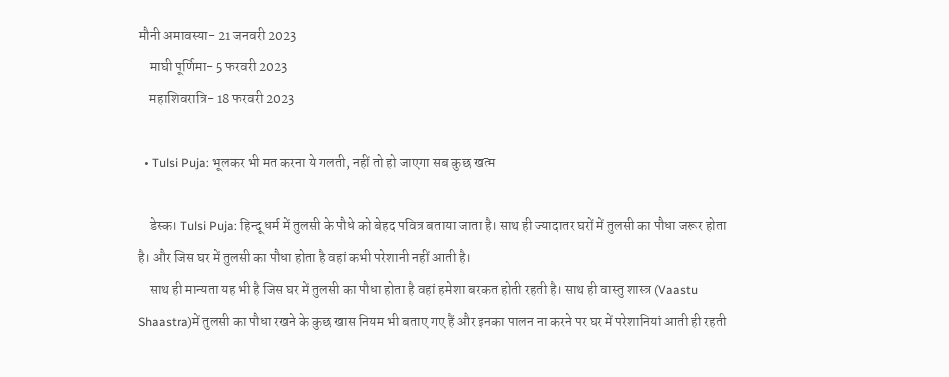मौनी अमावस्या- 21 जनवरी 2023
    माघी पूर्णिमा- 5 फरवरी 2023
    महाशिवरात्रि- 18 फरवरी 2023

  • Tulsi Puja: भूलकर भी मत करना ये गलती, नहीं तो हो जाएगा सब कुछ खत्म

    डेस्क। Tulsi Puja: हिन्दू धर्म में तुलसी के पौधे को बेहद पवित्र बताया जाता है। साथ ही ज्यादातर घरों में तुलसी का पौधा जरूर होता है। और जिस घर में तुलसी का पौधा होता है वहां कभी परेशानी नहीं आती है।
    साथ ही मान्यता यह भी है जिस घर में तुलसी का पौधा होता है वहां हमेशा बरकत होती रहती है। साथ ही वास्तु शास्त्र (Vaastu Shaastra)में तुलसी का पौधा रखने के कुछ खास नियम भी बताए गए हैं और इनका पालन ना करने पर घर में परेशानियां आती ही रहती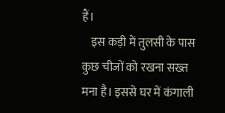हैं।
    इस कड़ी में तुलसी के पास कुछ चीजों को रखना सख्त मना है। इससे घर में कंगाली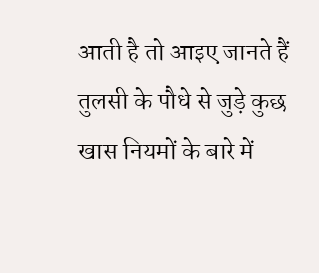आती है तो आइए जानते हैं तुलसी के पौधे से जुड़े कुछ खास नियमों के बारे में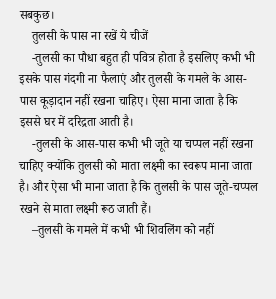सबकुछ।
    तुलसी के पास ना रखें ये चीजें
    -तुलसी का पौधा बहुत ही पवित्र होता है इसलिए कभी भी इसके पास गंदगी ना फैलाएं और तुलसी के गमले के आस-पास कूड़ादान नहीं रखना चाहिए। ऐसा माना जाता है कि इससे घर में दरिद्रता आती है।
    -तुलसी के आस-पास कभी भी जूते या चप्पल नहीं रखना चाहिए क्योंकि तुलसी को माता लक्ष्मी का स्वरूप माना जाता है। और ऐसा भी माना जाता है कि तुलसी के पास जूते-चप्पल रखने से माता लक्ष्मी रूठ जाती हैं।
    –तुलसी के गमले में कभी भी शिवलिंग को नहीं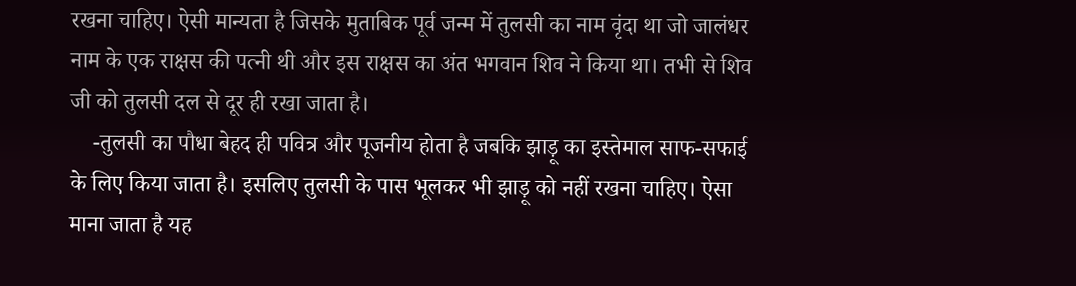रखना चाहिए। ऐसी मान्यता है जिसके मुताबिक पूर्व जन्म में तुलसी का नाम वृंदा था जो जालंधर नाम के एक राक्षस की पत्नी थी और इस राक्षस का अंत भगवान शिव ने किया था। तभी से शिव जी को तुलसी दल से दूर ही रखा जाता है।
    -तुलसी का पौधा बेहद ही पवित्र और पूजनीय होता है जबकि झाड़ू का इस्तेमाल साफ-सफाई के लिए किया जाता है। इसलिए तुलसी के पास भूलकर भी झाड़ू को नहीं रखना चाहिए। ऐसा माना जाता है यह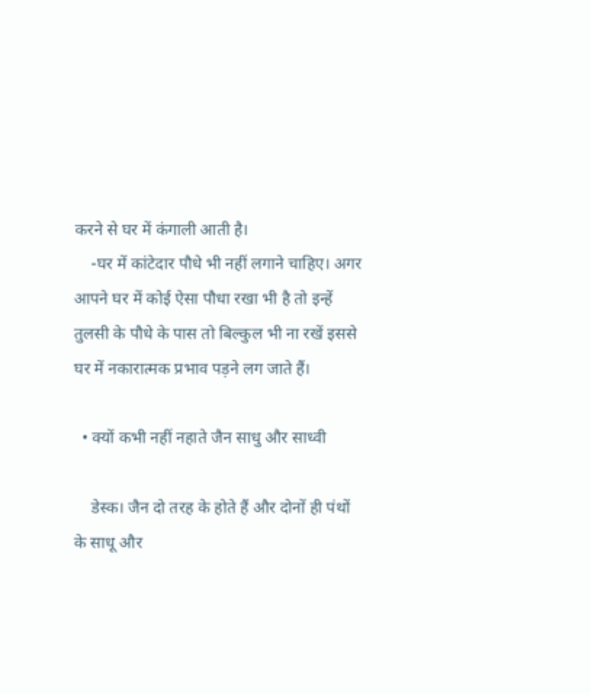करने से घर में कंगाली आती है।
    -घर में कांटेदार पौधे भी नहीं लगाने चाहिए। अगर आपने घर में कोई ऐसा पौधा रखा भी है तो इन्हें तुलसी के पौधे के पास तो बिल्कुल भी ना रखें इससे घर में नकारात्मक प्रभाव पड़ने लग जाते हैं।

  • क्यों कभी नहीं नहाते जैन साधु और साध्वी

    डेस्क। जैन दो तरह के होते हैं और दोनों ही पंथों के साधू और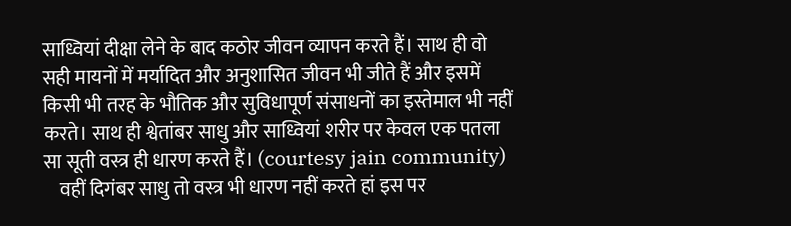साध्वियां दीक्षा लेने के बाद कठोर जीवन व्यापन करते हैं। साथ ही वो सही मायनों में मर्यादित और अनुशासित जीवन भी जीते हैं और इसमें किसी भी तरह के भौतिक और सुविधापूर्ण संसाधनों का इस्तेमाल भी नहीं करते। साथ ही श्वेतांबर साधु और साध्वियां शरीर पर केवल एक पतला सा सूती वस्त्र ही धारण करते हैं। (courtesy jain community)
    वहीं दिगंबर साधु तो वस्त्र भी धारण नहीं करते हां इस पर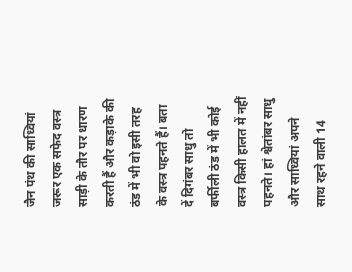जैन पंथ की साध्वियां जरूर एक सफेद वस्त्र साड़ी के तौर पर धारण करती हैं और कड़ाके की ठंड में भी वो इसी तरह के वस्त्र पहनते हैं। बता दें दिगंबर साधु तो बर्फीली ठंड में भी कोई वस्त्र किसी हालत में नहीं पहनते। हां श्वेतांबर साधु और साध्वियां अपने साथ रहने वाली 14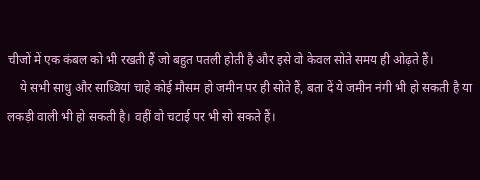चीजों में एक कंबल को भी रखती हैं जो बहुत पतली होती है और इसे वो केवल सोते समय ही ओढ़ते हैं।
    ये सभी साधु और साध्वियां चाहे कोई मौसम हो जमीन पर ही सोते हैं, बता दें ये जमीन नंगी भी हो सकती है या लकड़ी वाली भी हो सकती है। वहीं वो चटाई पर भी सो सकते हैं।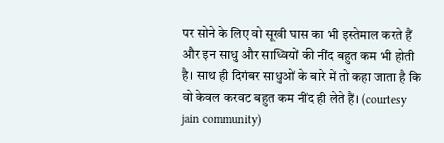पर सोने के लिए वो सूखी घास का भी इस्तेमाल करते हैं और इन साधु और साध्वियों की नींद बहुत कम भी होती है। साथ ही दिगंबर साधुओं के बारे में तो कहा जाता है कि वो केवल करवट बहुत कम नींद ही लेते हैं। (courtesy jain community)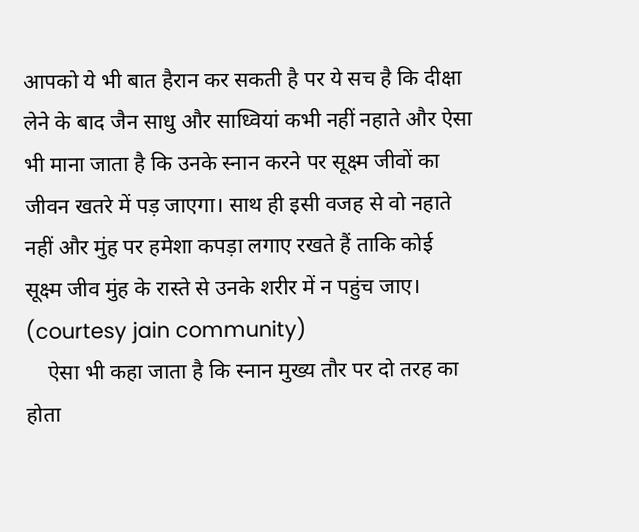आपको ये भी बात हैरान कर सकती है पर ये सच है कि दीक्षा लेने के बाद जैन साधु और साध्वियां कभी नहीं नहाते और ऐसा भी माना जाता है कि उनके स्नान करने पर सूक्ष्म जीवों का जीवन खतरे में पड़ जाएगा। साथ ही इसी वजह से वो नहाते नहीं और मुंह पर हमेशा कपड़ा लगाए रखते हैं ताकि कोई सूक्ष्म जीव मुंह के रास्ते से उनके शरीर में न पहुंच जाए। (courtesy jain community)
    ऐसा भी कहा जाता है कि स्नान मुख्य तौर पर दो तरह का होता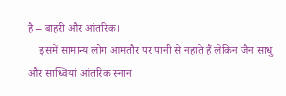है – बाहरी और आंतरिक।
    इसमें सामान्य लोग आमतौर पर पानी से नहाते हैं लेकिन जैन साधु और साध्वियां आंतरिक स्नान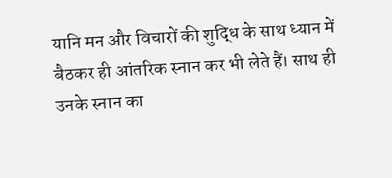यानि मन और विचारों की शुद्धि के साथ ध्यान में बैठकर ही आंतरिक स्नान कर भी लेते हैं। साथ ही उनके स्नान का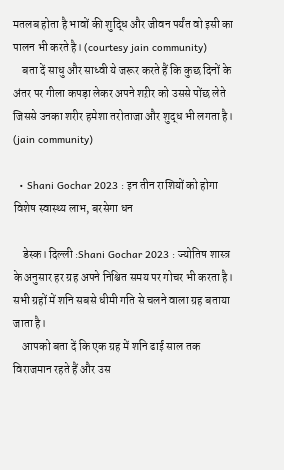मतलब होता है भावों की शुद्धि और जीवन पर्यंत वो इसी का पालन भी करते है। (courtesy jain community)
    बता दें साधु और साध्वी ये जरूर करते हैं कि कुछ दिनों के अंतर पर गीला कपड़ा लेकर अपने शऱीर को उससे पोंछ लेते जिससे उनका शरीर हमेशा तरोताजा और शुद्ध भी लगता है। (jain community)

  • Shani Gochar 2023 : इन तीन राशियों को होगा विशेष स्वास्थ्य लाभ, बरसेगा धन

    डेस्क। दिल्ली :Shani Gochar 2023 : ज्योतिष शास्त्र के अनुसार हर ग्रह अपने निश्चित समय पर गोचर भी करता है। सभी ग्रहों में शनि सबसे धीमी गति से चलने वाला ग्रह बताया जाता है।
    आपको बता दें कि एक ग्रह में शनि ढाई साल तक विराजमान रहते हैं और उस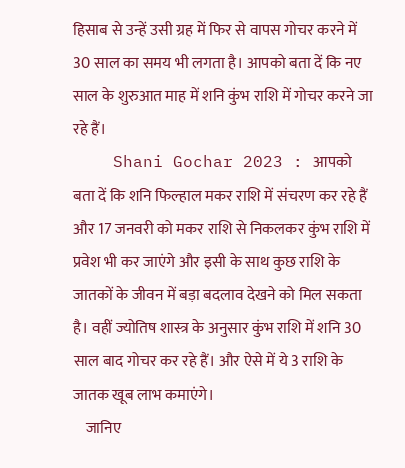हिसाब से उन्हें उसी ग्रह में फिर से वापस गोचर करने में 30 साल का समय भी लगता है। आपको बता दें कि नए साल के शुरुआत माह में शनि कुंभ राशि में गोचर करने जा रहे हैं।
    Shani Gochar 2023 : आपको बता दें कि शनि फिल्हाल मकर राशि में संचरण कर रहे हैं और 17 जनवरी को मकर राशि से निकलकर कुंभ राशि में प्रवेश भी कर जाएंगे और इसी के साथ कुछ राशि के जातकों के जीवन में बड़ा बदलाव देखने को मिल सकता है। वहीं ज्योतिष शास्त्र के अनुसार कुंभ राशि में शनि 30 साल बाद गोचर कर रहे हैं। और ऐसे में ये 3 राशि के जातक खूब लाभ कमाएंगे।
    जानिए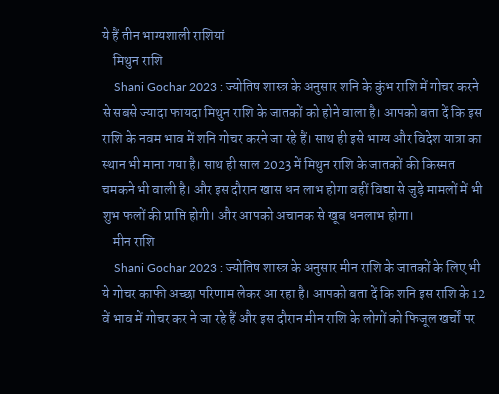ये हैं तीन भाग्यशाली राशियां
    मिथुन राशि
    Shani Gochar 2023 : ज्योतिष शास्त्र के अनुसार शनि के कुंभ राशि में गोचर करने से सबसे ज्यादा फायदा मिथुन राशि के जातकों को होने वाला है। आपको बता दें कि इस राशि के नवम भाव में शनि गोचर करने जा रहे हैं। साथ ही इसे भाग्य और विदेश यात्रा का स्थान भी माना गया है। साथ ही साल 2023 में मिथुन राशि के जातकों की किस्मत चमकने भी वाली है। और इस दौरान खास धन लाभ होगा वहीं विद्या से जुड़े मामलों में भी शुभ फलों की प्राप्ति होगी। और आपको अचानक से खूब धनलाभ होगा।
    मीन राशि
    Shani Gochar 2023 : ज्योतिष शास्त्र के अनुसार मीन राशि के जातकों के लिए भी ये गोचर काफी अच्छा परिणाम लेकर आ रहा है। आपको बता दें कि शनि इस राशि के 12 वें भाव में गोचर कर ने जा रहे हैं और इस दौरान मीन राशि के लोगों को फिजूल खर्चों पर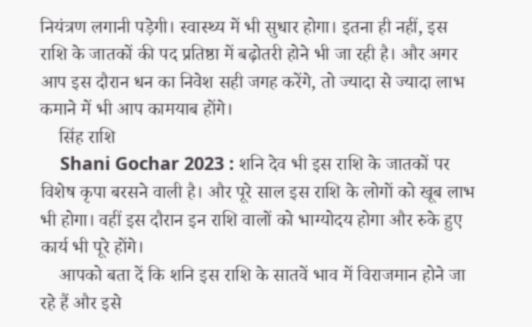नियंत्रण लगानी पड़ेगी। स्वास्थ्य में भी सुधार होगा। इतना ही नहीं, इस राशि के जातकों की पद प्रतिष्ठा में बढ़ोतरी होने भी जा रही है। और अगर आप इस दौरान धन का निवेश सही जगह करेंगे, तो ज्यादा से ज्यादा लाभ कमाने में भी आप कामयाब होंगे।
    सिंह राशि
    Shani Gochar 2023 : शनि देव भी इस राशि के जातकों पर विशेष कृपा बरसने वाली है। और पूरे साल इस राशि के लोगों को खूब लाभ भी होगा। वहीं इस दौरान इन राशि वालों को भाग्योदय होगा और रुके हुए कार्य भी पूरे होंगे।
    आपको बता दें कि शनि इस राशि के सातवें भाव में विराजमान होने जा रहे हैं और इसे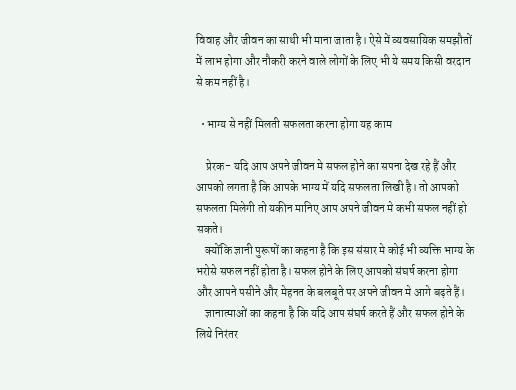विवाह और जीवन का साथी भी माना जाता है। ऐसे में व्यवसायिक समझौतों में लाभ होगा और नौकरी करने वाले लोगों के लिए भी ये समय किसी वरदान से कम नहीं है।

  • भाग्य से नहीं मिलती सफलता करना होगा यह काम

    प्रेरक- यदि आप अपने जीवन मे सफल होने का सपना देख रहे हैं और आपको लगता है कि आपके भाग्य में यदि सफलता लिखी है। तो आपको सफलता मिलेगी तो यकीन मानिए आप अपने जीवन मे कभी सफल नहीं हो सकते।
    क्योंकि ज्ञानी पुरूषों का कहना है कि इस संसार मे कोई भी व्यक्ति भाग्य के भरोसे सफल नहीं होता है। सफल होने के लिए आपको संघर्ष करना होगा और आपने पसीने और मेहनत के बलबूते पर अपने जीवन मे आगे बढ़ते हैं।
    ज्ञानात्माओं का कहना है कि यदि आप संघर्ष करते हैं और सफल होने के लिये निरंतर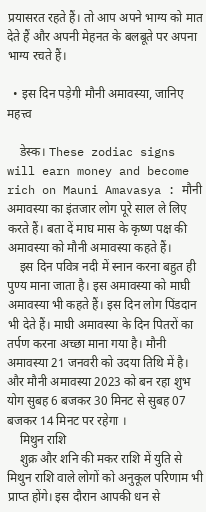प्रयासरत रहते हैं। तो आप अपने भाग्य को मात देते हैं और अपनी मेहनत के बलबूते पर अपना भाग्य रचते हैं।

  • इस दिन पड़ेगी मौनी अमावस्या, जानिए महत्त्व

    डेस्क। These zodiac signs will earn money and become rich on Mauni Amavasya : मौनी अमावस्या का इंतजार लोग पूरे साल ले लिए करते हैं। बता दें माघ मास के कृष्ण पक्ष की अमावस्या को मौनी अमावस्या कहते हैं।
    इस दिन पवित्र नदी में स्नान करना बहुत ही पुण्य माना जाता है। इस अमावस्या को माघी अमावस्या भी कहते हैं। इस दिन लोग पिंडदान भी देते हैं। माघी अमावस्या के दिन पितरों का तर्पण करना अच्छा माना गया है। मौनी अमावस्या 21 जनवरी को उदया तिथि में है। और मौनी अमावस्या 2023 को बन रहा शुभ योग सुबह 6 बजकर 30 मिनट से सुबह 07 बजकर 14 मिनट पर रहेगा ।
    मिथुन राशि
    शुक्र और शनि की मकर राशि में युति से मिथुन राशि वाले लोगों को अनुकूल परिणाम भी प्राप्त होंगे। इस दौरान आपकी धन से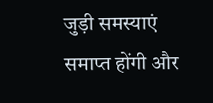जुड़ी समस्याएं समाप्त होंगी और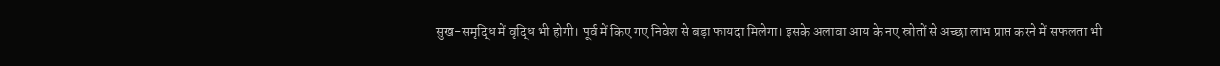सुख-समृद्धि में वृद्धि भी होगी। पूर्व में किए गए निवेश से बड़ा फायदा मिलेगा। इसके अलावा आय के नए स्रोतों से अच्छा लाभ प्राप्त करने में सफलता भी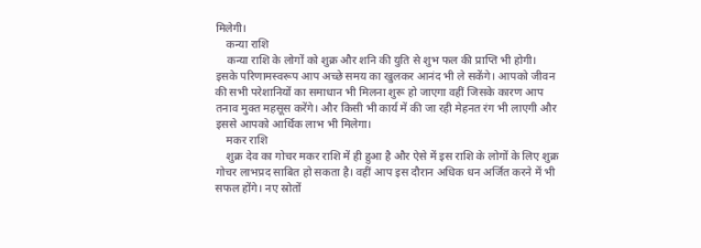मिलेगी।
    कन्या राशि
    कन्या राशि के लोगों को शुक्र और शनि की युति से शुभ फल की प्राप्ति भी होगी। इसके परिणामस्वरूप आप अच्छे समय का खुलकर आनंद भी ले सकेंगे। आपको जीवन की सभी परेशानियों का समाधान भी मिलना शुरू हो जाएगा वहीं जिसके कारण आप तनाव मुक्त महसूस करेंगे। और किसी भी कार्य में की जा रही मेहनत रंग भी लाएगी और इससे आपको आर्थिक लाभ भी मिलेगा।
    मकर राशि
    शुक्र देव का गोचर मकर राशि में ही हुआ है और ऐसे में इस राशि के लोगों के लिए शुक्र गोचर लाभप्रद साबित हो सकता है। वहीं आप इस दौरान अधिक धन अर्जित करने में भी सफल होंगे। नए स्रोतों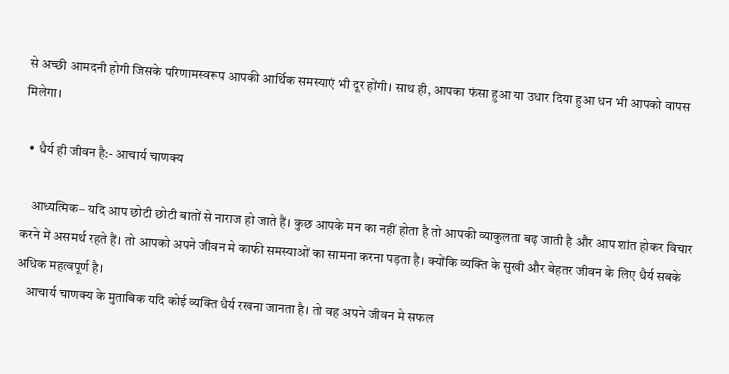से अच्छी आमदनी होगी जिसके परिणामस्वरूप आपकी आर्थिक समस्याएं भी दूर होंगी। साथ ही, आपका फंसा हुआ या उधार दिया हुआ धन भी आपको वापस मिलेगा।

  • धैर्य ही जीवन है:- आचार्य चाणक्य

    आध्यत्मिक– यदि आप छोटी छोटी बातों से नाराज हो जाते हैं। कुछ आपके मन का नहीं होता है तो आपकी व्याकुलता बढ़ जाती है और आप शांत होकर विचार करने में असमर्थ रहते हैं। तो आपको अपने जीवन मे काफी समस्याओं का सामना करना पड़ता है। क्योंकि व्यक्ति के सुखी और बेहतर जीवन के लिए धैर्य सबके अधिक महत्वपूर्ण है।
    आचार्य चाणक्य के मुताबिक यदि कोई व्यक्ति धैर्य रखना जानता है। तो वह अपने जीवन मे सफल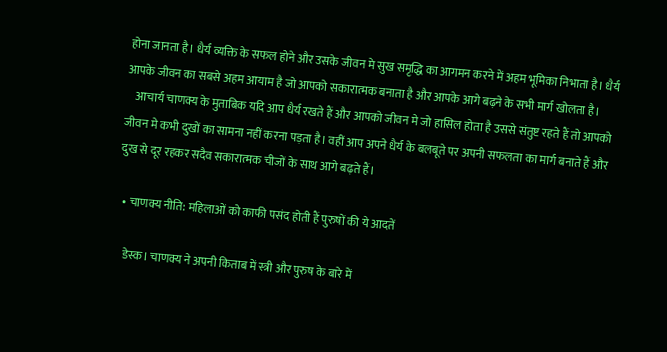होना जानता है। धैर्य व्यक्ति के सफल होने और उसके जीवन मे सुख समृद्धि का आगमन करने में अहम भूमिका निभाता है। धैर्य आपके जीवन का सबसे अहम आयाम है जो आपको सकारात्मक बनाता है और आपके आगे बढ़ने के सभी मार्ग खोलता है।
    आचार्य चाणक्य के मुताबिक यदि आप धैर्य रखते हैं और आपको जीवन मे जो हासिल होता है उससे संतुष्ट रहते हैं तो आपको जीवन मे कभी दुखों का सामना नहीं करना पड़ता है। वहीं आप अपने धैर्य के बलबूते पर अपनी सफलता का मार्ग बनाते हैं और दुख से दूर रहकर सदैव सकारात्मक चीजों के साथ आगे बढ़ते हैं।

  • चाणक्य नीति: महिलाओं को काफी पसंद होती हैं पुरुषों की ये आदतें

    डेस्क। चाणक्य ने अपनी किताब में स्त्री और पुरुष के बारे में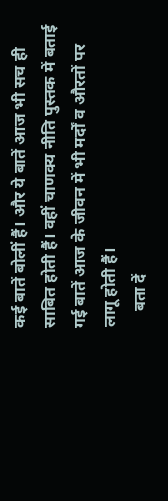कई बातें बोलीं हैं। और ये बातें आज भी सच ही साबित होती हैं। वहीं चाणक्य नीति पुस्तक में बताई गई बातें आज के जीवन में भी मर्दों व औरतों पर लागू होती हैं।
    बता दें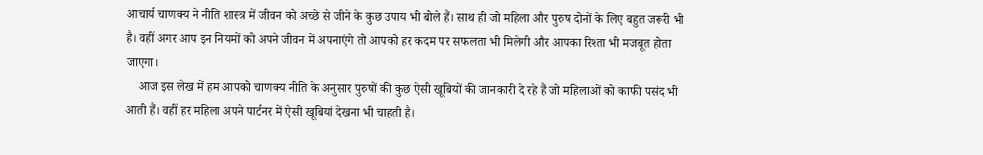आचार्य चाणक्य ने नीति शास्त्र में जीवन को अच्छे से जीने के कुछ उपाय भी बोले हैं। साथ ही जो महिला और पुरुष दोनों के लिए बहुत जरूरी भी है। वहीं अगर आप इन नियमों को अपने जीवन में अपनाएंगे तो आपको हर कदम पर सफलता भी मिलेगी और आपका रिश्ता भी मजबूत होता जाएगा।
    आज इस लेख में हम आपको चाणक्य नीति के अनुसार पुरुषों की कुछ ऐसी खूबियों की जानकारी दे रहे हैं जो महिलाओं को काफी पसंद भी आती हैं। वहीं हर महिला अपने पार्टनर में ऐसी खूबियां देखना भी चाहती है।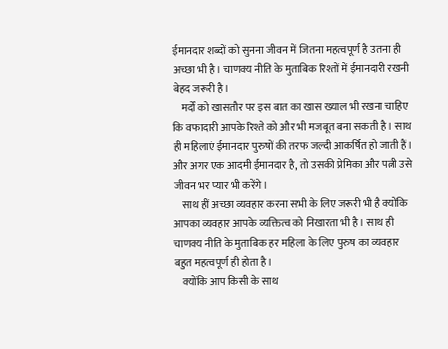ईमानदार शब्दों को सुनना जीवन में जितना महत्वपूर्ण है उतना ही अच्छा भी है। चाणक्य नीति के मुताबिक रिश्तों में ईमानदारी रखनी बेहद जरूरी है।
    मर्दों को खासतौर पर इस बात का खास ख्याल भी रखना चाहिए कि वफादारी आपके रिश्ते को और भी मजबूत बना सकती है। साथ ही महिलाएं ईमानदार पुरुषों की तरफ जल्दी आकर्षित हो जाती हैं। और अगर एक आदमी ईमानदार है, तो उसकी प्रेमिका और पत्नी उसे जीवन भर प्यार भी करेंगे।
    साथ हीं अच्छा व्यवहार करना सभी के लिए जरूरी भी है क्योंकि आपका व्यवहार आपके व्यक्तित्व को निखारता भी है। साथ ही चाणक्य नीति के मुताबिक हर महिला के लिए पुरुष का व्यवहार बहुत महत्वपूर्ण ही होता है।
    क्योंकि आप किसी के साथ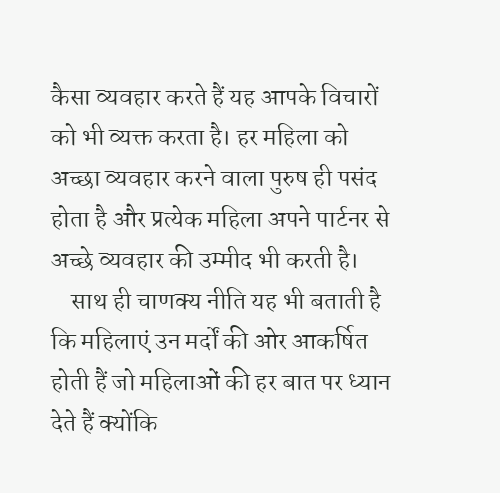कैसा व्यवहार करते हैं यह आपके विचारों को भी व्यक्त करता है। हर महिला को अच्छा व्यवहार करने वाला पुरुष ही पसंद होता है और प्रत्येक महिला अपने पार्टनर से अच्छे व्यवहार की उम्मीद भी करती है।
    साथ ही चाणक्य नीति यह भी बताती है कि महिलाएं उन मर्दों की ओर आकर्षित होती हैं जो महिलाओं की हर बात पर ध्यान देते हैं क्योंकि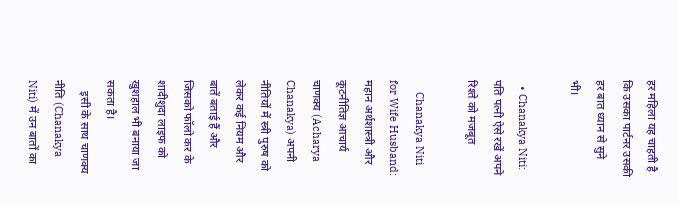हर महिला यह चाहती है कि उसका पार्टनर उसकी हर बात ध्यान से सुने भी।

  • Chanakya Niti: पति पत्नी ऐसे रखें अपने रिश्ते को मजबूत

    Chanakya Niti for Wife Husband: महान अर्थशास्‍त्री और कूटनीतिज्ञ आचार्य चाणक्य (Acharya Chanakya) अपनी नीतियों में स्त्री पुरुष को लेकर कई नियम और बातें बताई हैं और जिसको फॉलो कर के शादीशुदा लाइफ को खुशहाल भी बनाया जा सकता है।
    इसी के साथ चाणक्य नीति (Chanakya Niti) में उन बातों का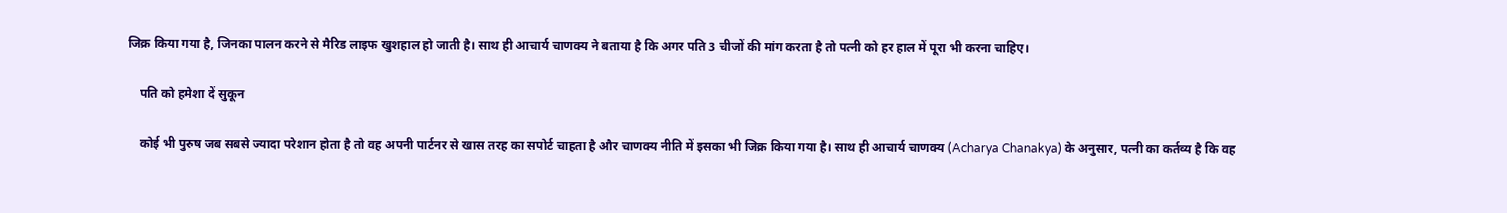जिक्र किया गया है, जिनका पालन करने से मैरिड लाइफ खुशहाल हो जाती है। साथ ही आचार्य चाणक्य ने बताया है कि अगर पति 3 चीजों की मांग करता है तो पत्नी को हर हाल में पूरा भी करना चाहिए।

    पति को हमेशा दें सुकून

    कोई भी पुरुष जब सबसे ज्यादा परेशान होता है तो वह अपनी पार्टनर से खास तरह का सपोर्ट चाहता है और चाणक्य नीति में इसका भी जिक्र किया गया है। साथ ही आचार्य चाणक्य (Acharya Chanakya) के अनुसार, पत्नी का कर्तव्य है कि वह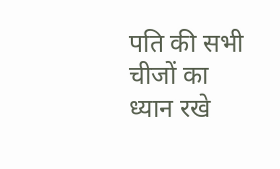पति की सभी चीजों का ध्यान रखे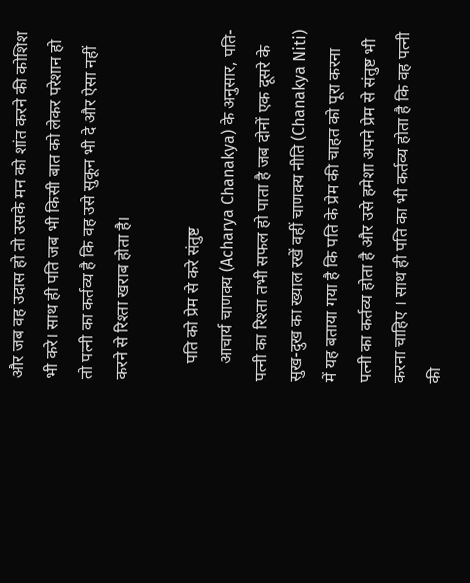और जब वह उदास हो तो उसके मन को शांत करने की कोशिश भी करे। साथ ही पति जब भी किसी बात को लेकर परेशान हो तो पत्नी का कर्तव्य है कि वह उसे सुकून भी दे और ऐसा नहीं करने से रिश्ता खराब होता है।

    पति को प्रेम से करे संतुष्ट
    आचार्य चाणक्य (Acharya Chanakya) के अनुसार, पति-पत्नी का रिश्ता तभी सफल हो पाता है जब दोनों एक दूसरे के सुख-दुख का ख्याल रखें वहीं चाणक्य नीति (Chanakya Niti) में यह बताया गया है कि पति के प्रेम की चाहत को पूरा करना पत्नी का कर्तव्य होता है और उसे हमेशा अपने प्रेम से संतुष्ट भी करना चाहिए । साथ ही पति का भी कर्तव्य होता है कि वह पत्नी की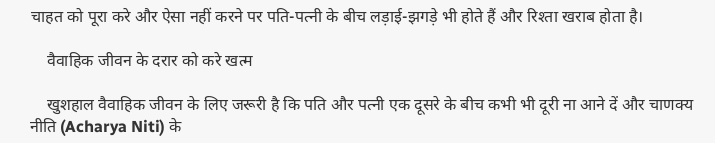चाहत को पूरा करे और ऐसा नहीं करने पर पति-पत्नी के बीच लड़ाई-झगड़े भी होते हैं और रिश्ता खराब होता है।

    वैवाहिक जीवन के दरार को करे खत्म

    खुशहाल वैवाहिक जीवन के लिए जरूरी है कि पति और पत्नी एक दूसरे के बीच कभी भी दूरी ना आने दें और चाणक्य नीति (Acharya Niti) के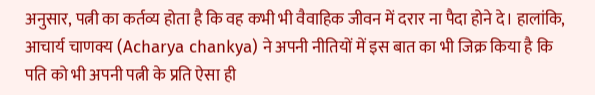अनुसार, पत्नी का कर्तव्य होता है कि वह कभी भी वैवाहिक जीवन में दरार ना पैदा होने दे। हालांकि, आचार्य चाणक्य (Acharya chankya) ने अपनी नीतियों में इस बात का भी जिक्र किया है कि पति को भी अपनी पत्नी के प्रति ऐसा ही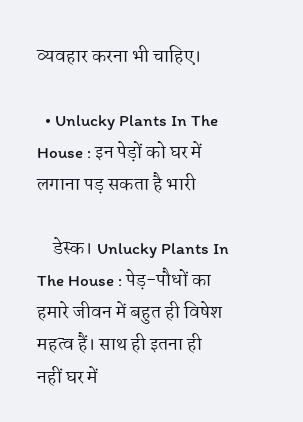व्यवहार करना भी चाहिए।

  • Unlucky Plants In The House : इन पेड़ों को घर में लगाना पड़ सकता है भारी

    डेस्क। Unlucky Plants In The House : पेड़-पौधों का हमारे जीवन में बहुत ही विषेश महत्व हैं। साथ ही इतना ही नहीं घर में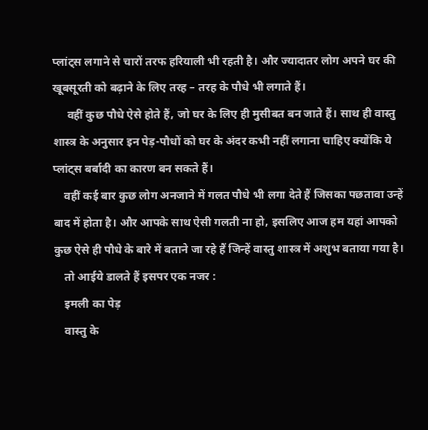प्लांट्स लगाने से चारों तरफ हरियाली भी रहती है। और ज्यादातर लोग अपने घर की खूबसूरती को बढ़ाने के लिए तरह – तरह के पौधे भी लगाते हैं।
     वहीं कुछ पौधे ऐसे होते हैं, जो घर के लिए ही मुसीबत बन जाते हैं। साथ ही वास्तु शास्त्र के अनुसार इन पेड़-पौधों को घर के अंदर कभी नहीं लगाना चाहिए क्योंकि ये प्लांट्स बर्बादी का कारण बन सकते हैं।
    वहीं कई बार कुछ लोग अनजाने में गलत पौधे भी लगा देते हैं जिसका पछतावा उन्हें बाद में होता है। और आपके साथ ऐसी गलती ना हो, इसलिए आज हम यहां आपको कुछ ऐसे ही पौधे के बारे में बताने जा रहे हैं जिन्हें वास्तु शास्त्र में अशुभ बताया गया है।
    तो आईये डालते हैं इसपर एक नजर :
    इमली का पेड़
    वास्तु के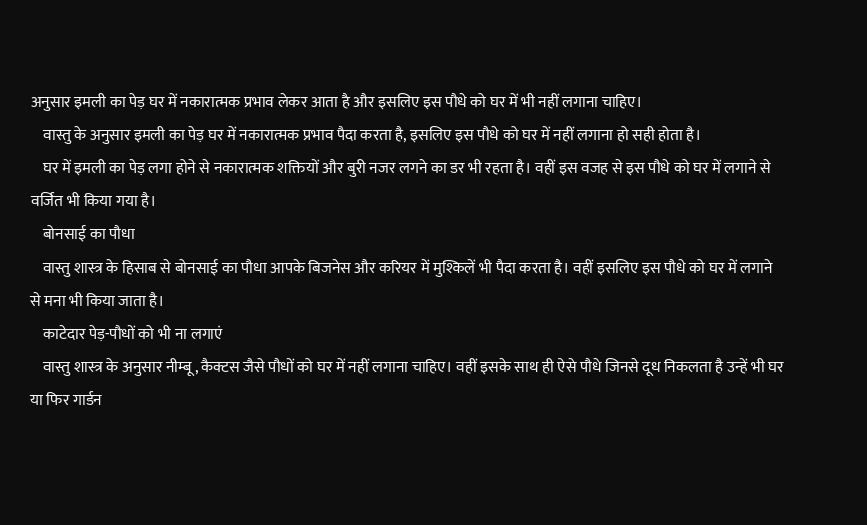अनुसार इमली का पेड़ घर में नकारात्मक प्रभाव लेकर आता है और इसलिए इस पौधे को घर में भी नहीं लगाना चाहिए।
    वास्तु के अनुसार इमली का पेड़ घर में नकारात्मक प्रभाव पैदा करता है, इसलिए इस पौधे को घर में नहीं लगाना हो सही होता है।
    घर में इमली का पेड़ लगा होने से नकारात्मक शक्तियों और बुरी नजर लगने का डर भी रहता है। वहीं इस वजह से इस पौधे को घर में लगाने से वर्जित भी किया गया है।
    बोनसाई का पौधा
    वास्तु शास्त्र के हिसाब से बोनसाई का पौधा आपके बिजनेस और करियर में मुश्किलें भी पैदा करता है। वहीं इसलिए इस पौधे को घर में लगाने से मना भी किया जाता है।
    काटेदार पेड़-पौधों को भी ना लगाएं
    वास्तु शास्त्र के अनुसार नीम्बू, कैक्टस जैसे पौधों को घर में नहीं लगाना चाहिए। वहीं इसके साथ ही ऐसे पौधे जिनसे दूध निकलता है उन्हें भी घर या फिर गार्डन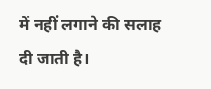में नहीं लगाने की सलाह दी जाती है।